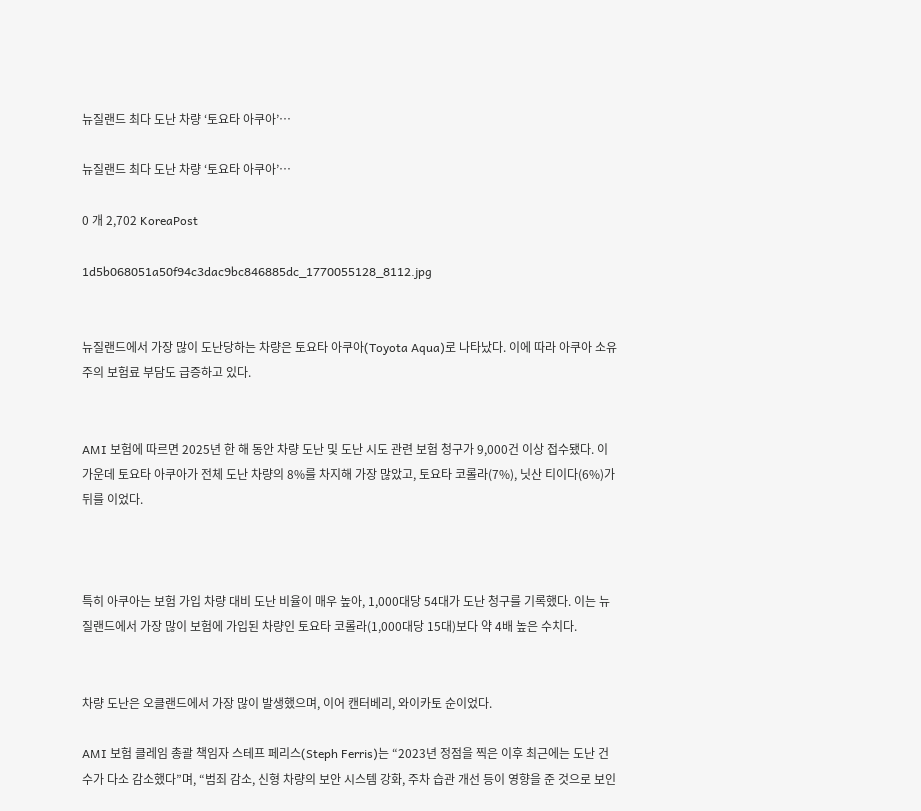뉴질랜드 최다 도난 차량 ‘토요타 아쿠아’…

뉴질랜드 최다 도난 차량 ‘토요타 아쿠아’…

0 개 2,702 KoreaPost

1d5b068051a50f94c3dac9bc846885dc_1770055128_8112.jpg


뉴질랜드에서 가장 많이 도난당하는 차량은 토요타 아쿠아(Toyota Aqua)로 나타났다. 이에 따라 아쿠아 소유주의 보험료 부담도 급증하고 있다.


AMI 보험에 따르면 2025년 한 해 동안 차량 도난 및 도난 시도 관련 보험 청구가 9,000건 이상 접수됐다. 이 가운데 토요타 아쿠아가 전체 도난 차량의 8%를 차지해 가장 많았고, 토요타 코롤라(7%), 닛산 티이다(6%)가 뒤를 이었다.



특히 아쿠아는 보험 가입 차량 대비 도난 비율이 매우 높아, 1,000대당 54대가 도난 청구를 기록했다. 이는 뉴질랜드에서 가장 많이 보험에 가입된 차량인 토요타 코롤라(1,000대당 15대)보다 약 4배 높은 수치다.


차량 도난은 오클랜드에서 가장 많이 발생했으며, 이어 캔터베리, 와이카토 순이었다.

AMI 보험 클레임 총괄 책임자 스테프 페리스(Steph Ferris)는 “2023년 정점을 찍은 이후 최근에는 도난 건수가 다소 감소했다”며, “범죄 감소, 신형 차량의 보안 시스템 강화, 주차 습관 개선 등이 영향을 준 것으로 보인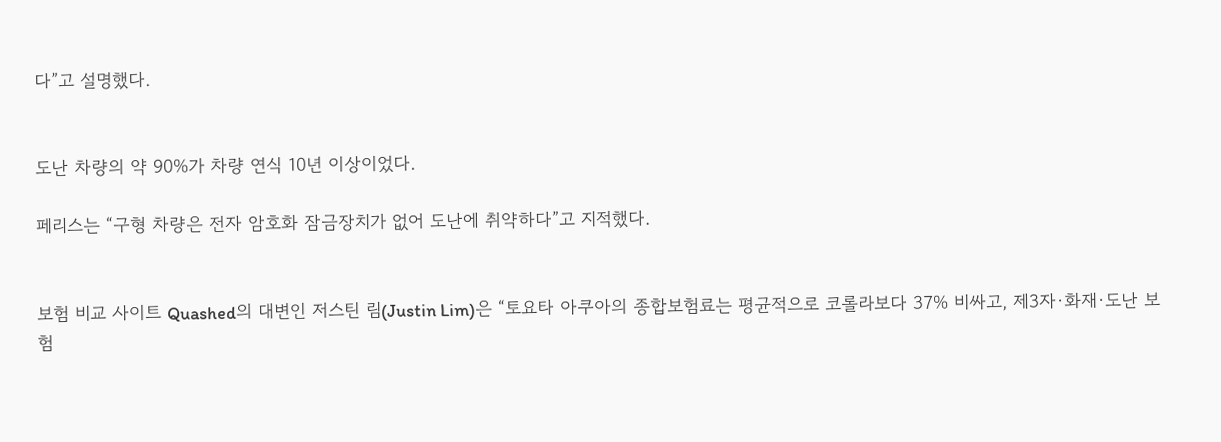다”고 설명했다.


도난 차량의 약 90%가 차량 연식 10년 이상이었다.

페리스는 “구형 차량은 전자 암호화 잠금장치가 없어 도난에 취약하다”고 지적했다.


보험 비교 사이트 Quashed의 대변인 저스틴 림(Justin Lim)은 “토요타 아쿠아의 종합보험료는 평균적으로 코롤라보다 37% 비싸고, 제3자·화재·도난 보험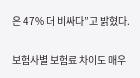은 47% 더 비싸다”고 밝혔다.


보험사별 보험료 차이도 매우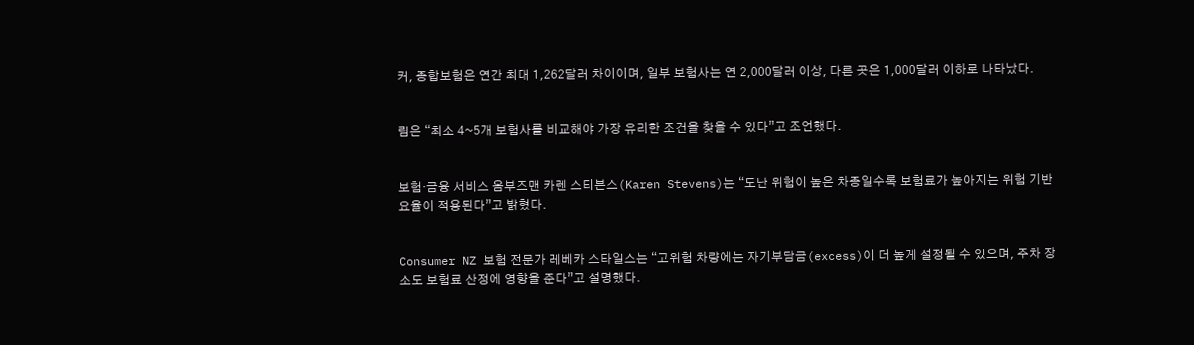커, 종합보험은 연간 최대 1,262달러 차이이며, 일부 보험사는 연 2,000달러 이상, 다른 곳은 1,000달러 이하로 나타났다.


림은 “최소 4~5개 보험사를 비교해야 가장 유리한 조건을 찾을 수 있다”고 조언했다.


보험·금융 서비스 옴부즈맨 카렌 스티븐스(Karen Stevens)는 “도난 위험이 높은 차종일수록 보험료가 높아지는 위험 기반 요율이 적용된다”고 밝혔다.


Consumer NZ 보험 전문가 레베카 스타일스는 “고위험 차량에는 자기부담금(excess)이 더 높게 설정될 수 있으며, 주차 장소도 보험료 산정에 영향을 준다”고 설명했다.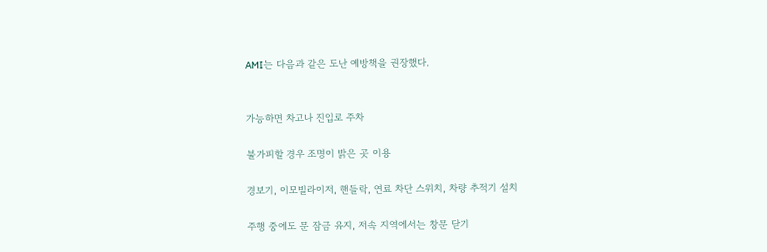AMI는 다음과 같은 도난 예방책을 권장했다.


가능하면 차고나 진입로 주차

불가피할 경우 조명이 밝은 곳 이용

경보기, 이모빌라이저, 핸들락, 연료 차단 스위치, 차량 추적기 설치

주행 중에도 문 잠금 유지, 저속 지역에서는 창문 닫기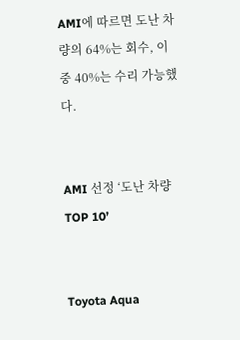AMI에 따르면 도난 차량의 64%는 회수, 이 중 40%는 수리 가능했다.


AMI 선정 ‘도난 차량 TOP 10’


Toyota Aqua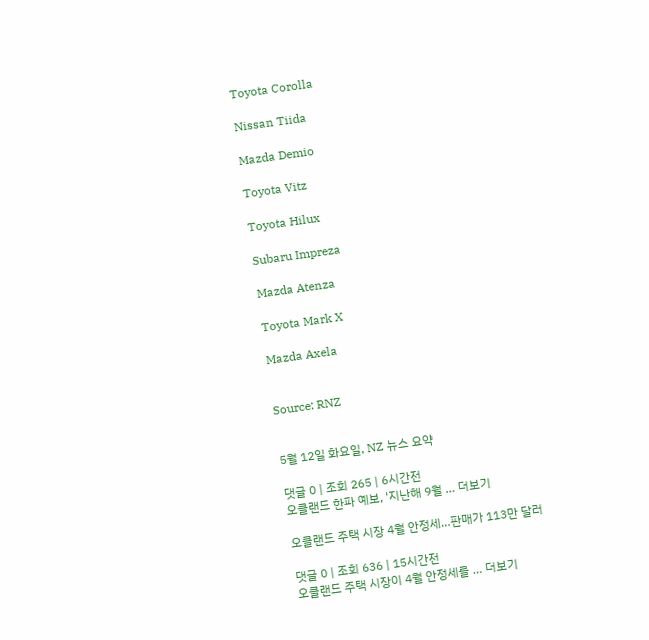Toyota Corolla

Nissan Tiida

Mazda Demio

Toyota Vitz

Toyota Hilux

Subaru Impreza

Mazda Atenza

Toyota Mark X

Mazda Axela


Source: RNZ


5월 12일 화요일, NZ 뉴스 요약

댓글 0 | 조회 265 | 6시간전
오클랜드 한파 예보, '지난해 9월 … 더보기

오클랜드 주택 시장 4월 안정세…판매가 113만 달러

댓글 0 | 조회 636 | 15시간전
오클랜드 주택 시장이 4월 안정세를 … 더보기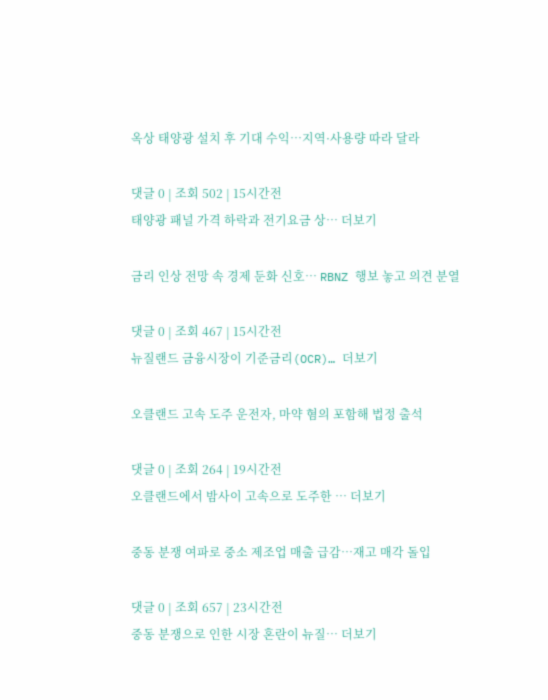옥상 태양광 설치 후 기대 수익…지역·사용량 따라 달라

댓글 0 | 조회 502 | 15시간전
태양광 패널 가격 하락과 전기요금 상… 더보기

금리 인상 전망 속 경제 둔화 신호… RBNZ 행보 놓고 의견 분열

댓글 0 | 조회 467 | 15시간전
뉴질랜드 금융시장이 기준금리(OCR)… 더보기

오클랜드 고속 도주 운전자, 마약 혐의 포함해 법정 출석

댓글 0 | 조회 264 | 19시간전
오클랜드에서 밤사이 고속으로 도주한 … 더보기

중동 분쟁 여파로 중소 제조업 매출 급감…재고 매각 돌입

댓글 0 | 조회 657 | 23시간전
중동 분쟁으로 인한 시장 혼란이 뉴질… 더보기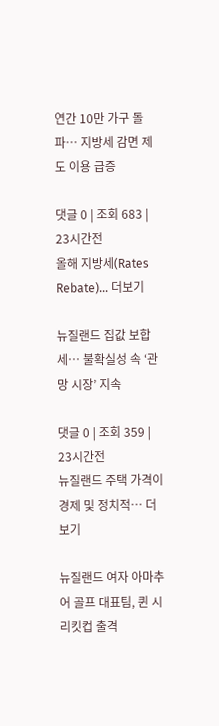연간 10만 가구 돌파… 지방세 감면 제도 이용 급증

댓글 0 | 조회 683 | 23시간전
올해 지방세(Rates Rebate)… 더보기

뉴질랜드 집값 보합세… 불확실성 속 ‘관망 시장’ 지속

댓글 0 | 조회 359 | 23시간전
뉴질랜드 주택 가격이 경제 및 정치적… 더보기

뉴질랜드 여자 아마추어 골프 대표팀, 퀸 시리킷컵 출격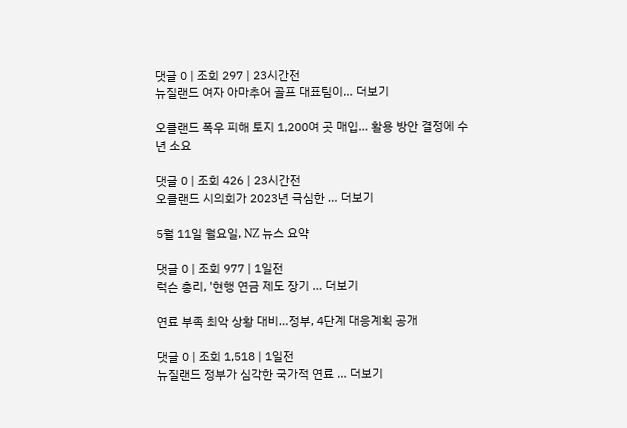댓글 0 | 조회 297 | 23시간전
뉴질랜드 여자 아마추어 골프 대표팀이… 더보기

오클랜드 폭우 피해 토지 1,200여 곳 매입… 활용 방안 결정에 수년 소요

댓글 0 | 조회 426 | 23시간전
오클랜드 시의회가 2023년 극심한 … 더보기

5월 11일 월요일, NZ 뉴스 요약

댓글 0 | 조회 977 | 1일전
럭슨 총리, '현행 연금 제도 장기 … 더보기

연료 부족 최악 상황 대비…정부, 4단계 대응계획 공개

댓글 0 | 조회 1,518 | 1일전
뉴질랜드 정부가 심각한 국가적 연료 … 더보기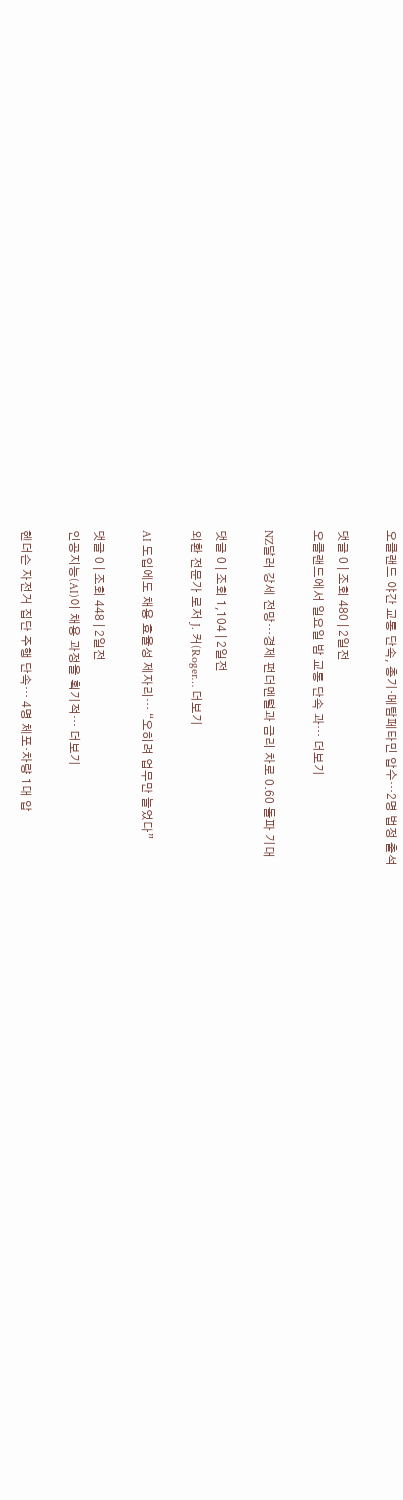오클랜드 야간 교통 단속, 총기·메탐페타민 압수…2명 법정 출석

댓글 0 | 조회 480 | 2일전
오클랜드에서 일요일 밤 교통 단속 과… 더보기

NZ달러 강세 전망…경제 펀더멘털과 금리 차로 0.60 돌파 기대

댓글 0 | 조회 1,104 | 2일전
외환 전문가 로저 J. 커(Roger… 더보기

AI 도입에도 채용 효율성 제자리… “오히려 업무만 늘었다”

댓글 0 | 조회 448 | 2일전
인공지능(AI)이 채용 과정을 획기적… 더보기

헨더슨 자전거 집단 주행 단속… 4명 체포·차량 1대 압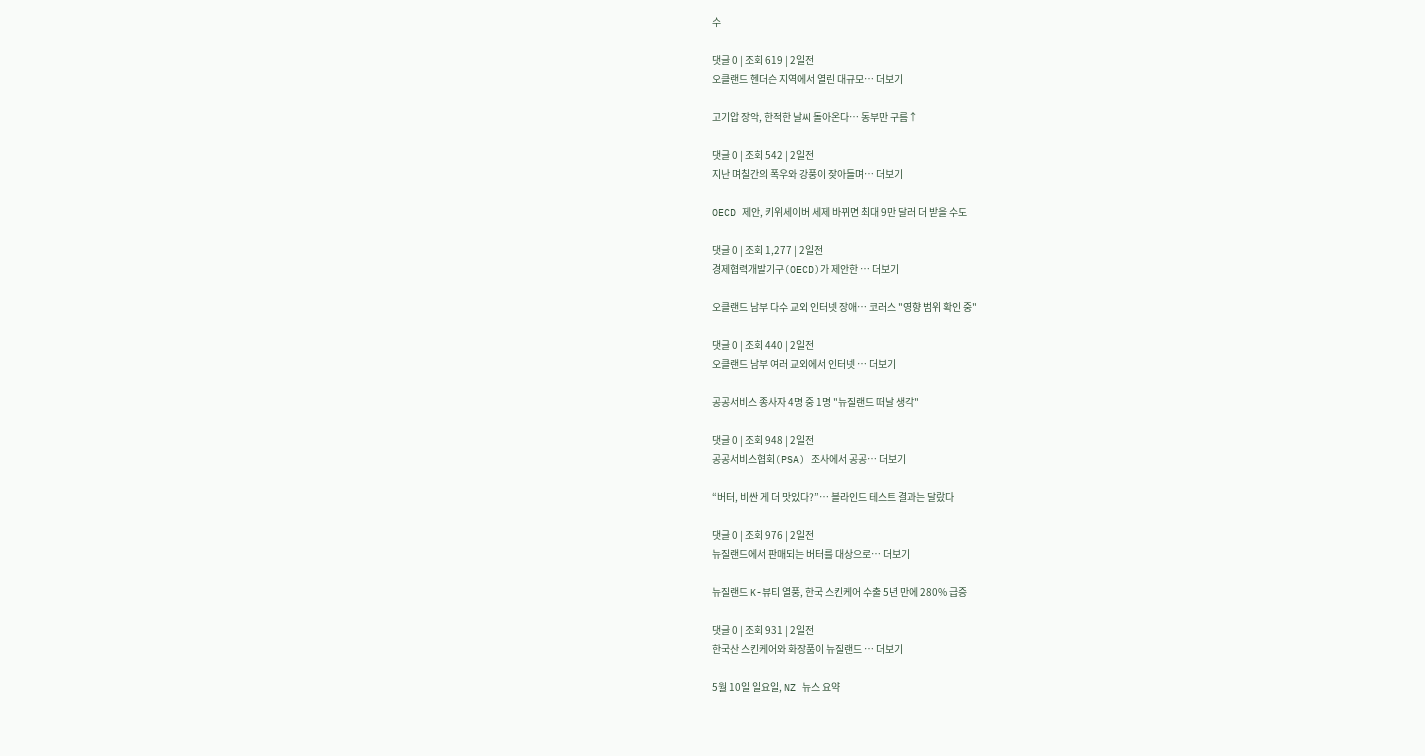수

댓글 0 | 조회 619 | 2일전
오클랜드 헨더슨 지역에서 열린 대규모… 더보기

고기압 장악, 한적한 날씨 돌아온다… 동부만 구름↑

댓글 0 | 조회 542 | 2일전
지난 며칠간의 폭우와 강풍이 잦아들며… 더보기

OECD 제안, 키위세이버 세제 바뀌면 최대 9만 달러 더 받을 수도

댓글 0 | 조회 1,277 | 2일전
경제협력개발기구(OECD)가 제안한 … 더보기

오클랜드 남부 다수 교외 인터넷 장애… 코러스 "영향 범위 확인 중"

댓글 0 | 조회 440 | 2일전
오클랜드 남부 여러 교외에서 인터넷 … 더보기

공공서비스 종사자 4명 중 1명 "뉴질랜드 떠날 생각"

댓글 0 | 조회 948 | 2일전
공공서비스협회(PSA) 조사에서 공공… 더보기

“버터, 비싼 게 더 맛있다?”… 블라인드 테스트 결과는 달랐다

댓글 0 | 조회 976 | 2일전
뉴질랜드에서 판매되는 버터를 대상으로… 더보기

뉴질랜드 K-뷰티 열풍, 한국 스킨케어 수출 5년 만에 280% 급증

댓글 0 | 조회 931 | 2일전
한국산 스킨케어와 화장품이 뉴질랜드 … 더보기

5월 10일 일요일, NZ 뉴스 요약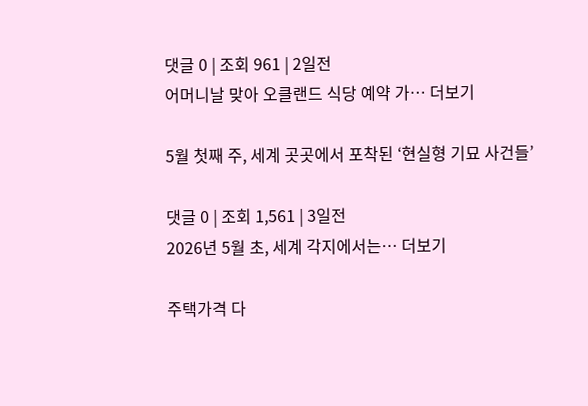댓글 0 | 조회 961 | 2일전
어머니날 맞아 오클랜드 식당 예약 가… 더보기

5월 첫째 주, 세계 곳곳에서 포착된 ‘현실형 기묘 사건들’

댓글 0 | 조회 1,561 | 3일전
2026년 5월 초, 세계 각지에서는… 더보기

주택가격 다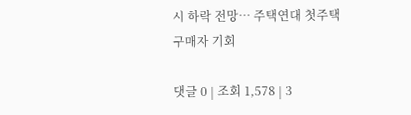시 하락 전망… 주택연대 첫주택구매자 기회

댓글 0 | 조회 1,578 | 3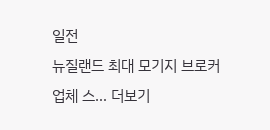일전
뉴질랜드 최대 모기지 브로커 업체 스… 더보기